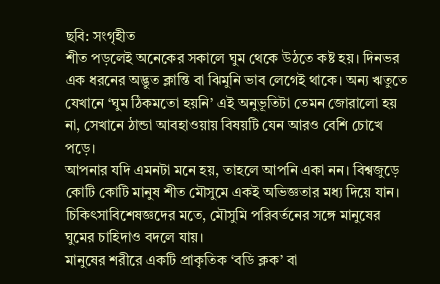ছবি: সংগৃহীত
শীত পড়লেই অনেকের সকালে ঘুম থেকে উঠতে কষ্ট হয়। দিনভর এক ধরনের অদ্ভুত ক্লান্তি বা ঝিমুনি ভাব লেগেই থাকে। অন্য ঋতুতে যেখানে ‘ঘুম ঠিকমতো হয়নি’ এই অনুভূতিটা তেমন জোরালো হয় না, সেখানে ঠান্ডা আবহাওয়ায় বিষয়টি যেন আরও বেশি চোখে পড়ে।
আপনার যদি এমনটা মনে হয়, তাহলে আপনি একা নন। বিশ্বজুড়ে কোটি কোটি মানুষ শীত মৌসুমে একই অভিজ্ঞতার মধ্য দিয়ে যান। চিকিৎসাবিশেষজ্ঞদের মতে, মৌসুমি পরিবর্তনের সঙ্গে মানুষের ঘুমের চাহিদাও বদলে যায়।
মানুষের শরীরে একটি প্রাকৃতিক ‘বডি ক্লক’ বা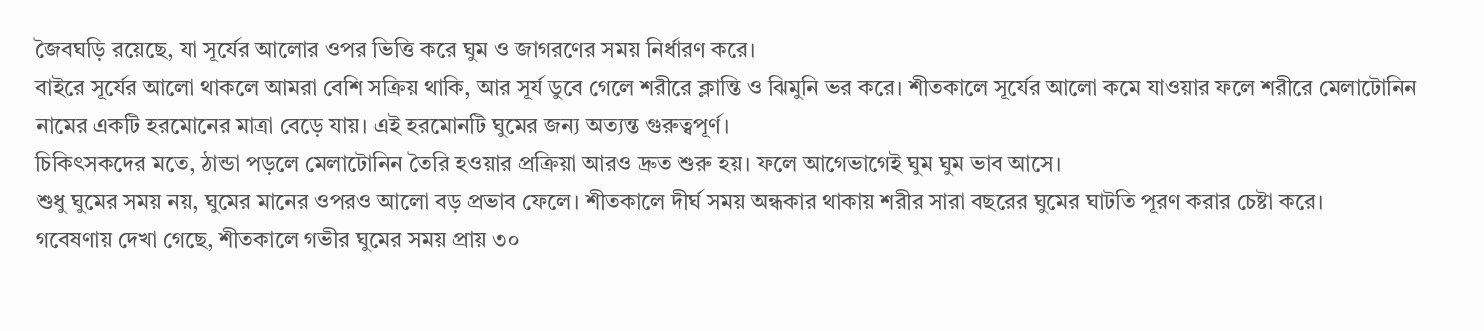জৈবঘড়ি রয়েছে, যা সূর্যের আলোর ওপর ভিত্তি করে ঘুম ও জাগরণের সময় নির্ধারণ করে।
বাইরে সূর্যের আলো থাকলে আমরা বেশি সক্রিয় থাকি, আর সূর্য ডুবে গেলে শরীরে ক্লান্তি ও ঝিমুনি ভর করে। শীতকালে সূর্যের আলো কমে যাওয়ার ফলে শরীরে মেলাটোনিন নামের একটি হরমোনের মাত্রা বেড়ে যায়। এই হরমোনটি ঘুমের জন্য অত্যন্ত গুরুত্বপূর্ণ।
চিকিৎসকদের মতে, ঠান্ডা পড়লে মেলাটোনিন তৈরি হওয়ার প্রক্রিয়া আরও দ্রুত শুরু হয়। ফলে আগেভাগেই ঘুম ঘুম ভাব আসে।
শুধু ঘুমের সময় নয়, ঘুমের মানের ওপরও আলো বড় প্রভাব ফেলে। শীতকালে দীর্ঘ সময় অন্ধকার থাকায় শরীর সারা বছরের ঘুমের ঘাটতি পূরণ করার চেষ্টা করে।
গবেষণায় দেখা গেছে, শীতকালে গভীর ঘুমের সময় প্রায় ৩০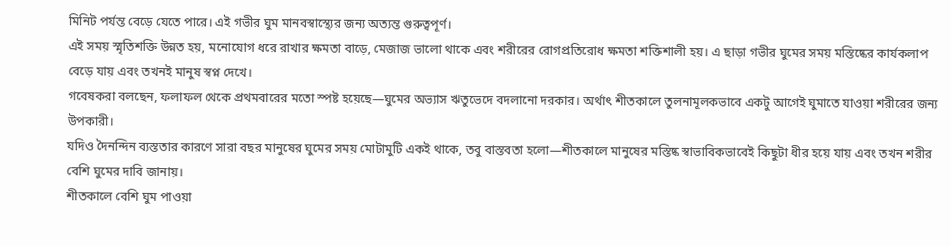মিনিট পর্যন্ত বেড়ে যেতে পারে। এই গভীর ঘুম মানবস্বাস্থ্যের জন্য অত্যন্ত গুরুত্বপূর্ণ।
এই সময় স্মৃতিশক্তি উন্নত হয়, মনোযোগ ধরে রাখার ক্ষমতা বাড়ে, মেজাজ ভালো থাকে এবং শরীরের রোগপ্রতিরোধ ক্ষমতা শক্তিশালী হয়। এ ছাড়া গভীর ঘুমের সময় মস্তিষ্কের কার্যকলাপ বেড়ে যায় এবং তখনই মানুষ স্বপ্ন দেখে।
গবেষকরা বলছেন, ফলাফল থেকে প্রথমবারের মতো স্পষ্ট হয়েছে—ঘুমের অভ্যাস ঋতুভেদে বদলানো দরকার। অর্থাৎ শীতকালে তুলনামূলকভাবে একটু আগেই ঘুমাতে যাওয়া শরীরের জন্য উপকারী।
যদিও দৈনন্দিন ব্যস্ততার কারণে সারা বছর মানুষের ঘুমের সময় মোটামুটি একই থাকে, তবু বাস্তবতা হলো—শীতকালে মানুষের মস্তিষ্ক স্বাভাবিকভাবেই কিছুটা ধীর হয়ে যায় এবং তখন শরীর বেশি ঘুমের দাবি জানায়।
শীতকালে বেশি ঘুম পাওয়া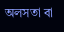অলসতা বা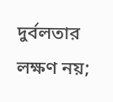দুর্বলতার লক্ষণ নয়;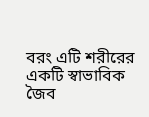বরং এটি শরীরের একটি স্বাভাবিক জৈব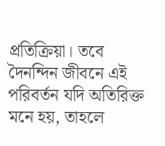প্রতিক্রিয়া। তবে দৈনন্দিন জীবনে এই পরিবর্তন যদি অতিরিক্ত মনে হয়, তাহলে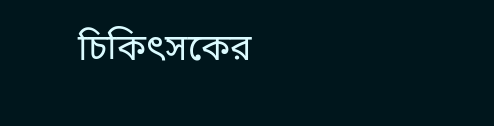চিকিৎসকের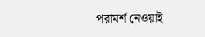পরামর্শ নেওয়াই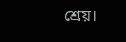শ্রেয়।